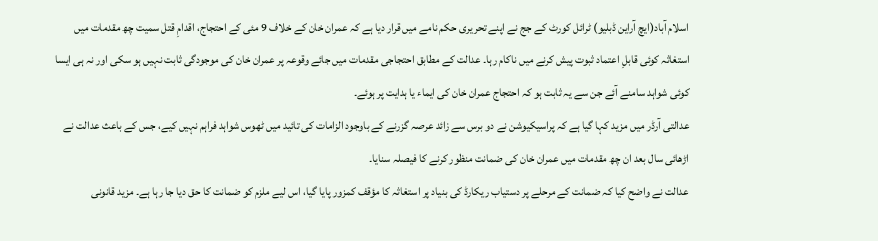اسلام آباد(ایچ آراین ڈبلیو) ٹرائل کورٹ کے جج نے اپنے تحریری حکم نامے میں قرار دیا ہے کہ عمران خان کے خلاف 9 مئی کے احتجاج، اقدامِ قتل سمیت چھ مقدمات میں استغاثہ کوئی قابلِ اعتماد ثبوت پیش کرنے میں ناکام رہا۔ عدالت کے مطابق احتجاجی مقدمات میں جائے وقوعہ پر عمران خان کی موجودگی ثابت نہیں ہو سکی اور نہ ہی ایسا کوئی شواہد سامنے آئے جن سے یہ ثابت ہو کہ احتجاج عمران خان کی ایماء یا ہدایت پر ہوئے۔
عدالتی آرڈر میں مزید کہا گیا ہے کہ پراسیکیوشن نے دو برس سے زائد عرصہ گزرنے کے باوجود الزامات کی تائید میں ٹھوس شواہد فراہم نہیں کیے، جس کے باعث عدالت نے اڑھائی سال بعد ان چھ مقدمات میں عمران خان کی ضمانت منظور کرنے کا فیصلہ سنایا۔
عدالت نے واضح کیا کہ ضمانت کے مرحلے پر دستیاب ریکارڈ کی بنیاد پر استغاثہ کا مؤقف کمزور پایا گیا، اس لیے ملزم کو ضمانت کا حق دیا جا رہا ہے۔ مزید قانونی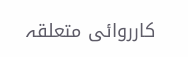کارروائی متعلقہ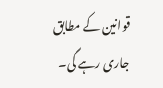قوانین کے مطابق جاری رہے گی۔